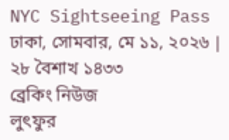NYC Sightseeing Pass
ঢাকা, সোমবার, মে ১১, ২০২৬ | ২৮ বৈশাখ ১৪৩৩
ব্রেকিং নিউজ
লুৎফুর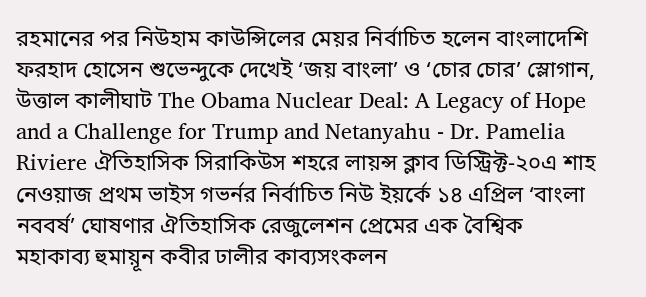রহমানের পর নিউহাম কাউন্সিলের মেয়র নির্বাচিত হলেন বাংলাদেশি ফরহাদ হোসেন শুভেন্দুকে দেখেই ‘জয় বাংলা’ ও ‘চোর চোর’ স্লোগান, উত্তাল কালীঘাট The Obama Nuclear Deal: A Legacy of Hope and a Challenge for Trump and Netanyahu - Dr. Pamelia Riviere ঐতিহাসিক সিরাকিউস শহরে লায়ন্স ক্লাব ডিস্ট্রিক্ট-২০এ শাহ নেওয়াজ প্রথম ভাইস গভর্নর নির্বাচিত নিউ ইয়র্কে ১৪ এপ্রিল ‘বাংলা নববর্ষ’ ঘোষণার ঐতিহাসিক রেজুলেশন প্রেমের এক বৈশ্বিক মহাকাব্য হুমায়ূন কবীর ঢালীর কাব্যসংকলন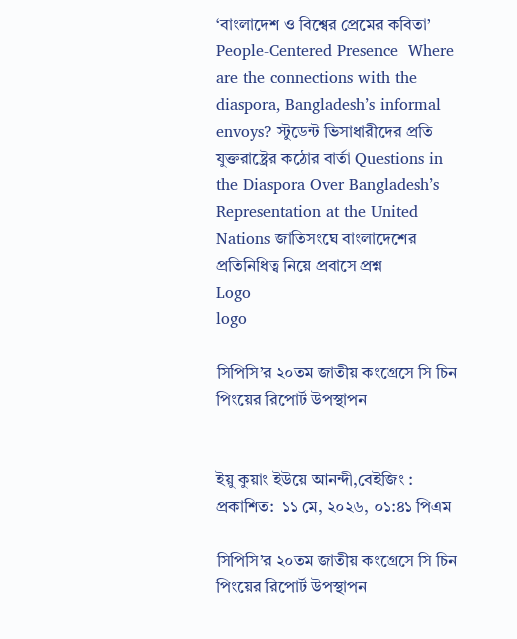‘বাংলাদেশ ও বিশ্বের প্রেমের কবিতা’ People-Centered Presence  Where are the connections with the diaspora, Bangladesh’s informal envoys? স্টুডেন্ট ভিসাধারীদের প্রতি যুক্তরাষ্ট্রের কঠোর বার্তা Questions in the Diaspora Over Bangladesh’s Representation at the United Nations জাতিসংঘে বাংলাদেশের প্রতিনিধিত্ব নিয়ে প্রবাসে প্রশ্ন
Logo
logo

সিপিসি’র ২০তম জাতীয় কংগ্রেসে সি চিন পিংয়ের রিপোর্ট উপস্থাপন


ইয়ু কুয়াং ইউয়ে আনন্দী,বেইজিং : প্রকাশিত:  ১১ মে, ২০২৬, ০১:৪১ পিএম

সিপিসি’র ২০তম জাতীয় কংগ্রেসে সি চিন পিংয়ের রিপোর্ট উপস্থাপন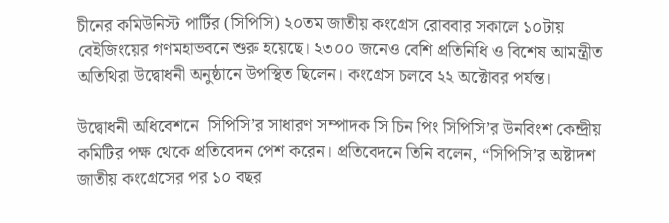চীনের কমিউনিস্ট পার্টির (সিপিসি) ২০তম জাতীয় কংগ্রেস রোববার সকালে ১০টায় বেইজিংয়ের গণমহাভবনে শুরু হয়েছে। ২৩০০ জনেও বেশি প্রতিনিধি ও বিশেষ আমন্ত্রীত অতিথিরা উদ্বোধনী অনুষ্ঠানে উপস্থিত ছিলেন। কংগ্রেস চলবে ২২ অক্টোবর পর্যন্ত।

উদ্বোধনী অধিবেশনে  সিপিসি’র সাধারণ সম্পাদক সি চিন পিং সিপিসি’র উনবিংশ কেন্দ্রীয় কমিটির পক্ষ থেকে প্রতিবেদন পেশ করেন। প্রতিবেদনে তিনি বলেন, “সিপিসি’র অষ্টাদশ জাতীয় কংগ্রেসের পর ১০ বছর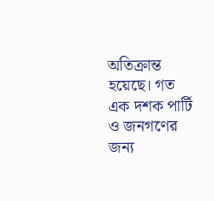অতিক্রান্ত হয়েছে। গত এক দশক পার্টি ও জনগণের জন্য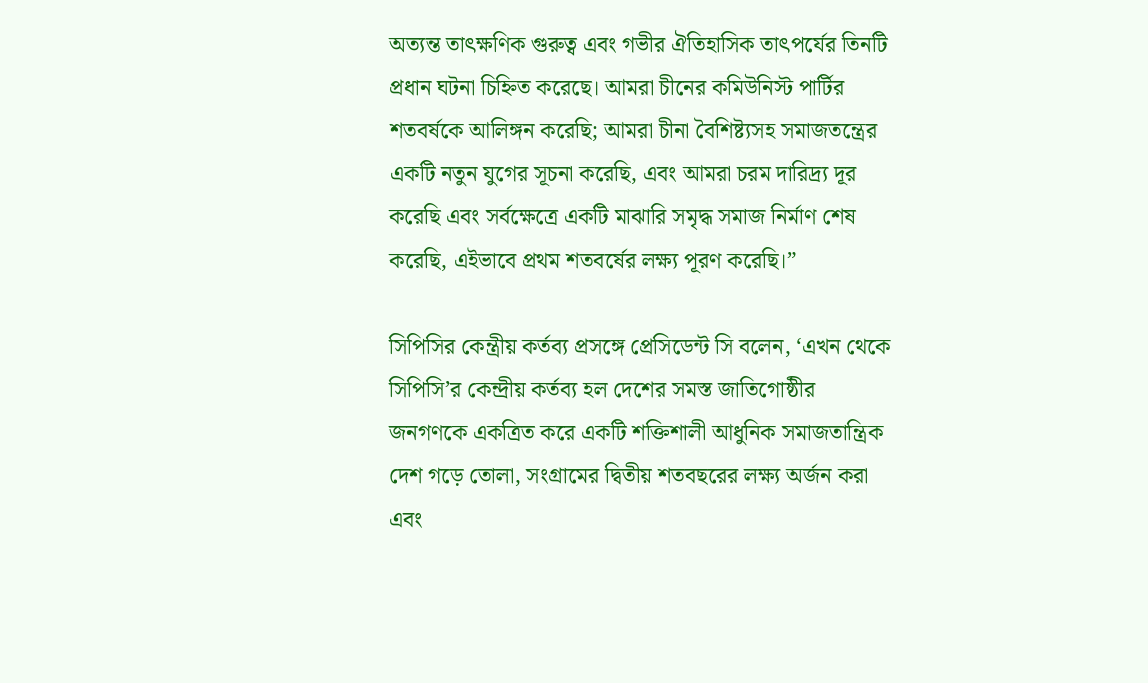অত্যন্ত তাৎক্ষণিক গুরুত্ব এবং গভীর ঐতিহাসিক তাৎপর্যের তিনটি প্রধান ঘটনা চিহ্নিত করেছে। আমরা চীনের কমিউনিস্ট পার্টির শতবর্ষকে আলিঙ্গন করেছি; আমরা চীনা বৈশিষ্ট্যসহ সমাজতন্ত্রের একটি নতুন যুগের সূচনা করেছি, এবং আমরা চরম দারিদ্র্য দূর করেছি এবং সর্বক্ষেত্রে একটি মাঝারি সমৃদ্ধ সমাজ নির্মাণ শেষ করেছি, এইভাবে প্রথম শতবর্ষের লক্ষ্য পূরণ করেছি।”

সিপিসির কেন্ত্রীয় কর্তব্য প্রসঙ্গে প্রেসিডেন্ট সি বলেন, ‘এখন থেকে সিপিসি’র কেন্দ্রীয় কর্তব্য হল দেশের সমস্ত জাতিগোষ্ঠীর জনগণকে একত্রিত করে একটি শক্তিশালী আধুনিক সমাজতান্ত্রিক দেশ গড়ে তোলা, সংগ্রামের দ্বিতীয় শতবছরের লক্ষ্য অর্জন করা এবং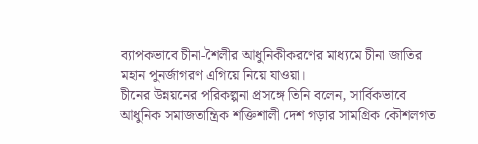ব্যাপকভাবে চীনা-শৈলীর আধুনিকীকরণের মাধ্যমে চীনা জাতির মহান পুনর্জাগরণ এগিয়ে নিয়ে যাওয়া।
চীনের উন্নয়নের পরিকল্পনা প্রসঙ্গে তিনি বলেন, সার্বিকভাবে আধুনিক সমাজতান্ত্রিক শক্তিশালী দেশ গড়ার সামগ্রিক কৌশলগত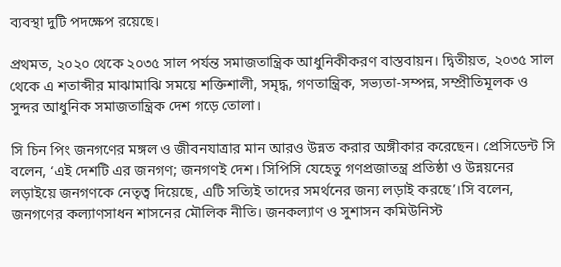ব্যবস্থা দুটি পদক্ষেপ রয়েছে।

প্রথমত, ২০২০ থেকে ২০৩৫ সাল পর্যন্ত সমাজতান্ত্রিক আধুনিকীকরণ বাস্তবায়ন। দ্বিতীয়ত, ২০৩৫ সাল থেকে এ শতাব্দীর মাঝামাঝি সময়ে শক্তিশালী, সমৃদ্ধ, গণতান্ত্রিক, সভ্যতা-সম্পন্ন, সম্প্রীতিমূলক ও সুন্দর আধুনিক সমাজতান্ত্রিক দেশ গড়ে তোলা।

সি চিন পিং জনগণের মঙ্গল ও জীবনযাত্রার মান আরও উন্নত করার অঙ্গীকার করেছেন। প্রেসিডেন্ট সি বলেন, ‘এই দেশটি এর জনগণ; জনগণই দেশ। সিপিসি যেহেতু গণপ্রজাতন্ত্র প্রতিষ্ঠা ও উন্নয়নের লড়াইয়ে জনগণকে নেতৃত্ব দিয়েছে, এটি সত্যিই তাদের সমর্থনের জন্য লড়াই করছে’।সি বলেন, জনগণের কল্যাণসাধন শাসনের মৌলিক নীতি। জনকল্যাণ ও সুশাসন কমিউনিস্ট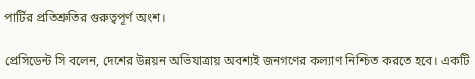পার্টির প্রতিশ্রুতির গুরুত্বপূর্ণ অংশ।

প্রেসিডেন্ট সি বলেন, দেশের উন্নয়ন অভিযাত্রায় অবশ্যই জনগণের কল্যাণ নিশ্চিত করতে হবে। একটি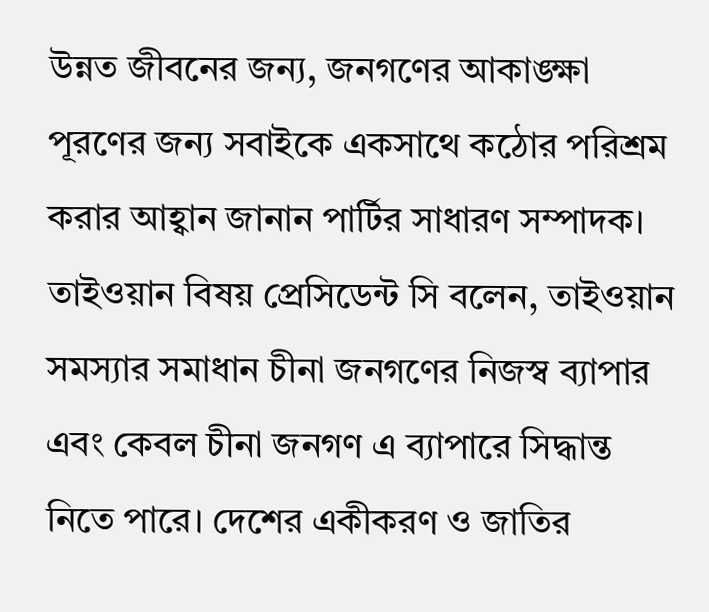উন্নত জীবনের জন্য, জনগণের আকাঙ্ক্ষা পূরণের জন্য সবাইকে একসাথে কঠোর পরিশ্রম করার আহ্বান জানান পার্টির সাধারণ সম্পাদক।
তাইওয়ান বিষয় প্রেসিডেন্ট সি বলেন, তাইওয়ান সমস্যার সমাধান চীনা জনগণের নিজস্ব ব্যাপার এবং কেবল চীনা জনগণ এ ব্যাপারে সিদ্ধান্ত নিতে পারে। দেশের একীকরণ ও জাতির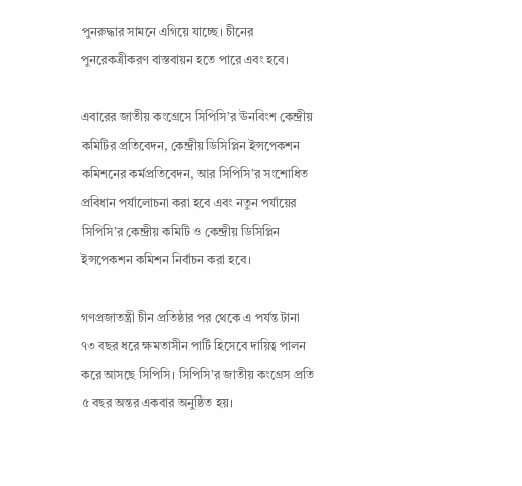পুনরুদ্ধার সামনে এগিয়ে যাচ্ছে। চীনের পুনরেকত্রীকরণ বাস্তবায়ন হতে পারে এবং হবে।

এবারের জাতীয় কংগ্রেসে সিপিসি’র ঊনবিংশ কেন্দ্রীয় কমিটির প্রতিবেদন, কেন্দ্রীয় ডিসিপ্লিন ইন্সপেকশন কমিশনের কর্মপ্রতিবেদন, আর সিপিসি’র সংশোধিত প্রবিধান পর্যালোচনা করা হবে এবং নতুন পর্যায়ের সিপিসি’র কেন্দ্রীয় কমিটি ও কেন্দ্রীয় ডিসিপ্লিন ইন্সপেকশন কমিশন নির্বাচন করা হবে।

গণপ্রজাতন্ত্রী চীন প্রতিষ্ঠার পর থেকে এ পর্যন্ত টানা ৭৩ বছর ধরে ক্ষমতাসীন পার্টি হিসেবে দায়িত্ব পালন করে আসছে সিপিসি। সিপিসি’র জাতীয় কংগ্রেস প্রতি ৫ বছর অন্তর একবার অনুষ্ঠিত হয়।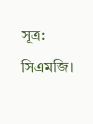সূত্র: সিএমজি।